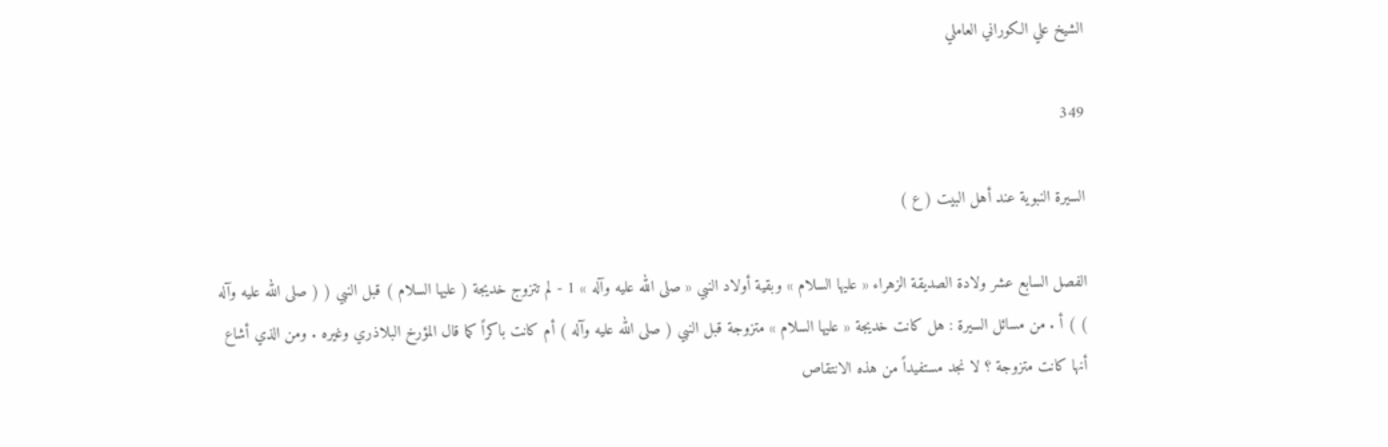الشيخ علي الكوراني العاملي

349

السيرة النبوية عند أهل البيت ( ع )

الفصل السابع عشر ولادة الصديقة الزهراء « عليها السلام » وبقية أولاد النبي « صلى الله عليه وآله » 1 - لم تتزوج خديجة ( عليها السلام ) قبل النبي ( ( صلى الله عليه وآله ) ) أ . من مسائل السيرة : هل كانت خديجة « عليها السلام » متزوجة قبل النبي ( صلى الله عليه وآله ) أم كانت باكراً كما قال المؤرخ البلاذري وغيره . ومن الذي أشاع أنها كانت متزوجة ؟ لا نجد مستفيداً من هذه الانتقاص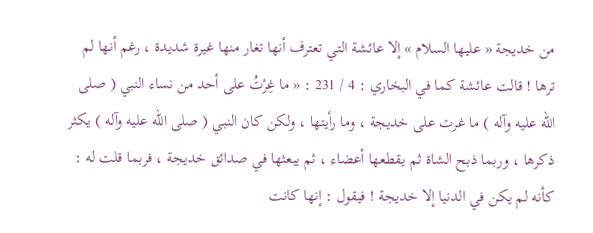من خديجة « عليها السلام » إلا عائشة التي تعترف أنها تغار منها غيرة شديدة ، رغم أنها لم ترها ! قالت عائشة كما في البخاري : 4 / 231 : « ما غِرْتُ على أحد من نساء النبي ( صلى الله عليه وآله ) ما غرت على خديجة ، وما رأيتها ، ولكن كان النبي ( صلى الله عليه وآله ) يكثر ذكرها ، وربما ذبح الشاة ثم يقطعها أعضاء ، ثم يبعثها في صدائق خديجة ، فربما قلت له : كأنه لم يكن في الدنيا إلا خديجة ! فيقول : إنها كانت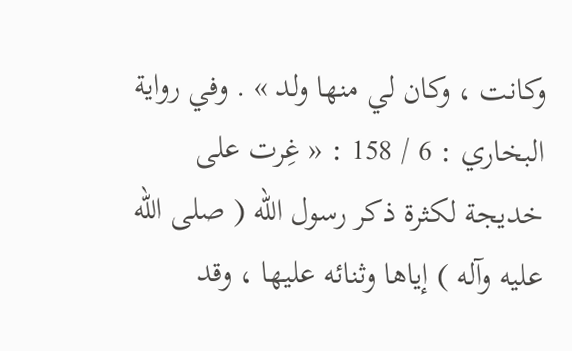وكانت ، وكان لي منها ولد » . وفي رواية البخاري : 6 / 158 : « غِرت على خديجة لكثرة ذكر رسول الله ( صلى الله عليه وآله ) إياها وثنائه عليها ، وقد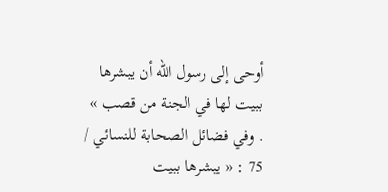أوحى إلى رسول الله أن يبشرها ببيت لها في الجنة من قصب » . وفي فضائل الصحابة للنسائي / 75 : « يبشرها ببيت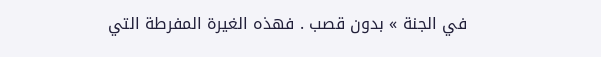في الجنة » بدون قصب . فهذه الغيرة المفرطة التي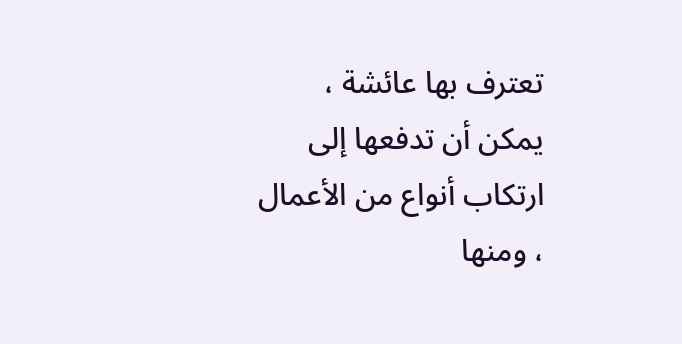تعترف بها عائشة ، يمكن أن تدفعها إلى ارتكاب أنواع من الأعمال ، ومنها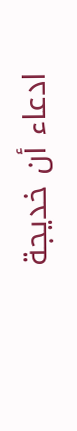ادعاء أن خديجة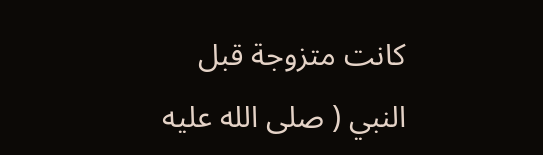كانت متزوجة قبل النبي ( صلى الله عليه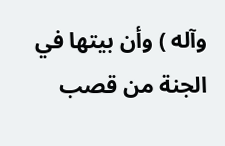وآله ) وأن بيتها في الجنة من قصب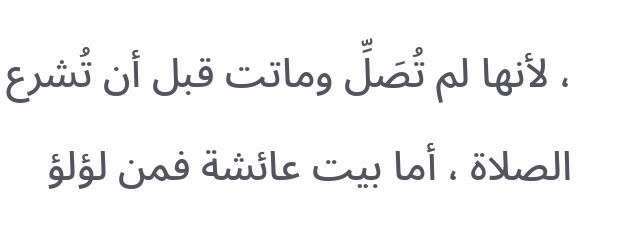، لأنها لم تُصَلِّ وماتت قبل أن تُشرع الصلاة ، أما بيت عائشة فمن لؤلؤ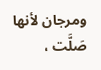ومرجان لأنها صَلَّت ،